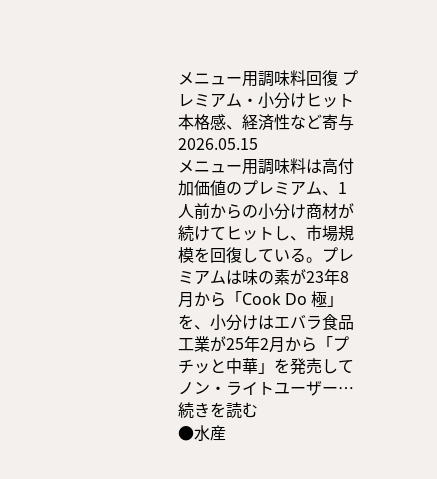メニュー用調味料回復 プレミアム・小分けヒット 本格感、経済性など寄与
2026.05.15
メニュー用調味料は高付加価値のプレミアム、1人前からの小分け商材が続けてヒットし、市場規模を回復している。プレミアムは味の素が23年8月から「Cook Do 極」を、小分けはエバラ食品工業が25年2月から「プチッと中華」を発売してノン・ライトユーザー…続きを読む
●水産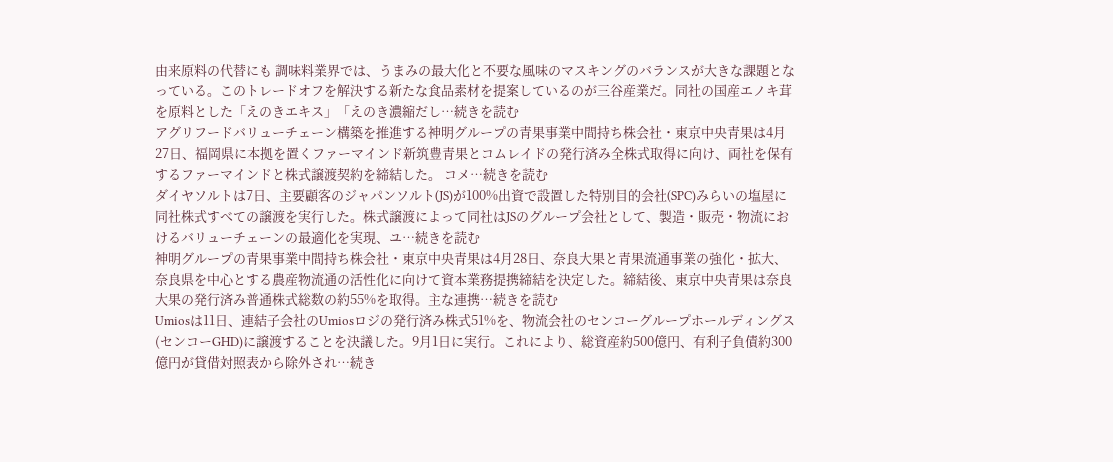由来原料の代替にも 調味料業界では、うまみの最大化と不要な風味のマスキングのバランスが大きな課題となっている。このトレードオフを解決する新たな食品素材を提案しているのが三谷産業だ。同社の国産エノキ茸を原料とした「えのきエキス」「えのき濃縮だし…続きを読む
アグリフードバリューチェーン構築を推進する神明グループの青果事業中間持ち株会社・東京中央青果は4月27日、福岡県に本拠を置くファーマインド新筑豊青果とコムレイドの発行済み全株式取得に向け、両社を保有するファーマインドと株式譲渡契約を締結した。 コメ…続きを読む
ダイヤソルトは7日、主要顧客のジャパンソルト(JS)が100%出資で設置した特別目的会社(SPC)みらいの塩屋に同社株式すべての譲渡を実行した。株式譲渡によって同社はJSのグループ会社として、製造・販売・物流におけるバリューチェーンの最適化を実現、ユ…続きを読む
神明グループの青果事業中間持ち株会社・東京中央青果は4月28日、奈良大果と青果流通事業の強化・拡大、奈良県を中心とする農産物流通の活性化に向けて資本業務提携締結を決定した。締結後、東京中央青果は奈良大果の発行済み普通株式総数の約55%を取得。主な連携…続きを読む
Umiosは11日、連結子会社のUmiosロジの発行済み株式51%を、物流会社のセンコーグループホールディングス(センコーGHD)に譲渡することを決議した。9月1日に実行。これにより、総資産約500億円、有利子負債約300億円が貸借対照表から除外され…続き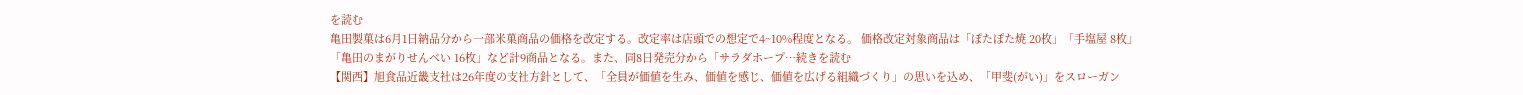を読む
亀田製菓は6月1日納品分から一部米菓商品の価格を改定する。改定率は店頭での想定で4~10%程度となる。 価格改定対象商品は「ぽたぽた焼 20枚」「手塩屋 8枚」「亀田のまがりせんべい 16枚」など計9商品となる。また、同8日発売分から「サラダホープ…続きを読む
【関西】旭食品近畿支社は26年度の支社方針として、「全員が価値を生み、価値を感じ、価値を広げる組織づくり」の思いを込め、「甲斐(がい)」をスローガン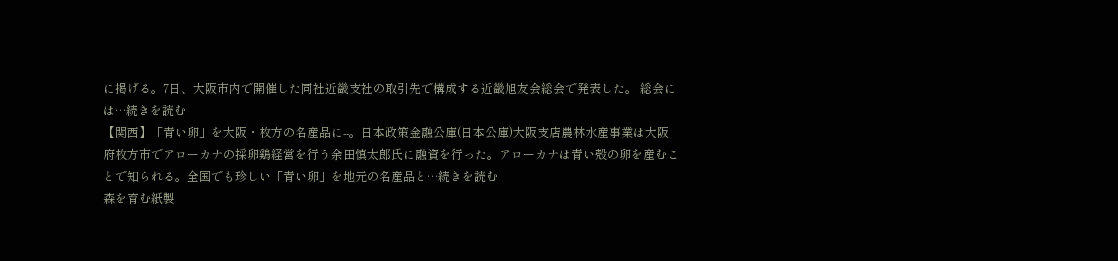に掲げる。7日、大阪市内で開催した同社近畿支社の取引先で構成する近畿旭友会総会で発表した。 総会には…続きを読む
【関西】「青い卵」を大阪・枚方の名産品に--。日本政策金融公庫(日本公庫)大阪支店農林水産事業は大阪府枚方市でアローカナの採卵鶏経営を行う余田慎太郎氏に融資を行った。アローカナは青い殻の卵を産むことで知られる。全国でも珍しい「青い卵」を地元の名産品と…続きを読む
森を育む紙製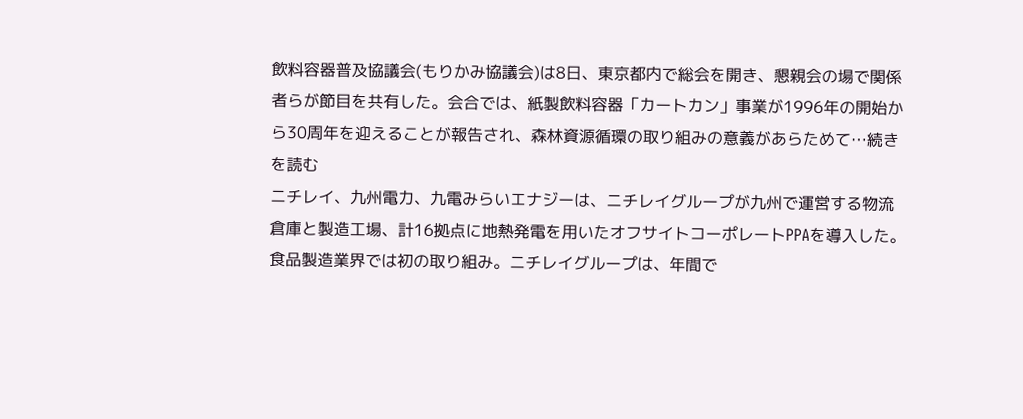飲料容器普及協議会(もりかみ協議会)は8日、東京都内で総会を開き、懇親会の場で関係者らが節目を共有した。会合では、紙製飲料容器「カートカン」事業が1996年の開始から30周年を迎えることが報告され、森林資源循環の取り組みの意義があらためて…続きを読む
ニチレイ、九州電力、九電みらいエナジーは、ニチレイグループが九州で運営する物流倉庫と製造工場、計16拠点に地熱発電を用いたオフサイトコーポレートPPAを導入した。食品製造業界では初の取り組み。ニチレイグループは、年間で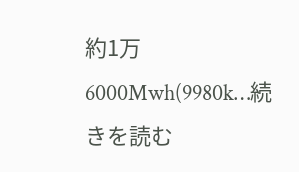約1万6000Mwh(9980k…続きを読む